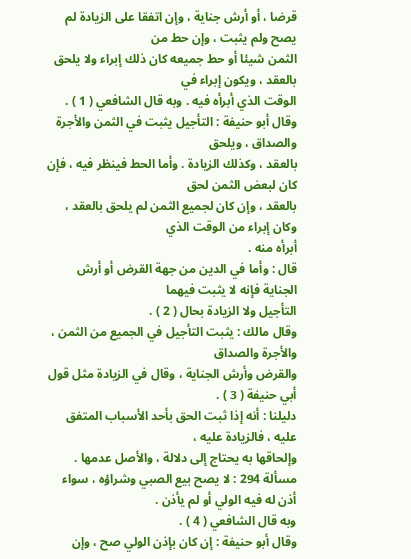قرضا ، أو أرش جناية ، وإن اتفقا على الزيادة لم يصح ولم يثبت ، وإن حط من
الثمن شيئا أو حط جميعه كان ذلك إبراء ولا يلحق بالعقد ، ويكون إبراء في
الوقت الذي أبرأه فيه . وبه قال الشافعي ( 1 ) .
وقال أبو حنيفة : التأجيل يثبت في الثمن والأجرة والصداق ، ويلحق
بالعقد ، وكذلك الزيادة . وأما الحط فينظر فيه ، فإن كان لبعض الثمن لحق
بالعقد ، وإن كان لجميع الثمن لم يلحق بالعقد ، وكان إبراء من الوقت الذي
أبرأه منه .
قال : وأما في الدين من جهة القرض أو أرش الجناية فإنه لا يثبت فيهما
التأجيل ولا الزيادة بحال ( 2 ) .
وقال مالك : يثبت التأجيل في الجميع من الثمن ، والأجرة والصداق
والقرض وأرش الجناية ، وقال في الزيادة مثل قول أبي حنيفة ( 3 ) .
دليلنا : أنه إذا ثبت الحق بأحد الأسباب المتفق عليه ، فالزيادة عليه ،
وإلحاقها به يحتاج إلى دلالة ، والأصل عدمها .
مسألة 294 : لا يصح بيع الصبي وشراؤه ، سواء أذن له فيه الولي أو لم يأذن .
وبه قال الشافعي ( 4 ) .
وقال أبو حنيفة : إن كان بإذن الولي صح ، وإن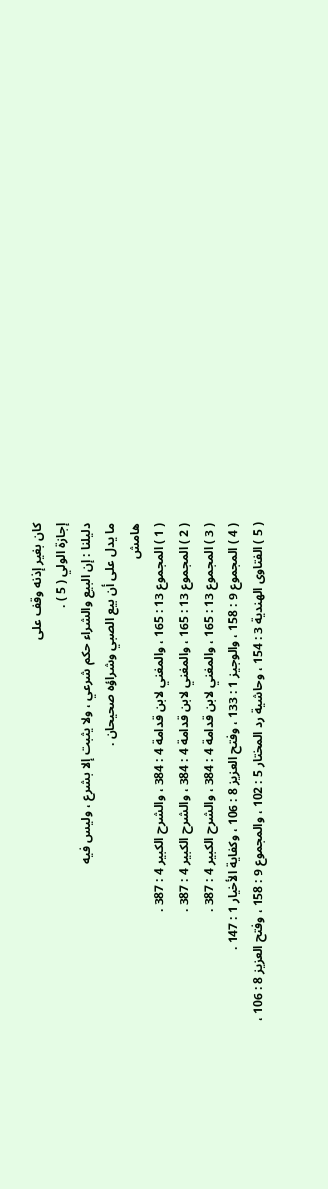كان بغير إذنه وقف على
إجازة الولي ( 5 ) .
دليلنا : إن البيع والشراء حكم شرعي ، ولا يثبت إلا بشرع ، وليس فيه
ما يدل على أن بيع الصبي وشراؤه صحيحان .
هامش
( 1 ) المجموع 13 : 165 ، والمغني لابن قدامة 4 : 384 ، والشرح الكبير 4 : 387 .
( 2 ) المجموع 13 : 165 ، والمغني لابن قدامة 4 : 384 ، والشرح الكبير 4 : 387 .
( 3 ) المجموع 13 : 165 ، والمغني لابن قدامة 4 : 384 ، والشرح الكبير 4 : 387 .
( 4 ) المجموع 9 : 158 ، والوجيز 1 : 133 ، وفتح العزيز 8 : 106 ، وكفاية الأخيار 1 : 147 .
( 5 ) الفتاوى الهندية 3 : 154 ، وحاشية رد المختار 5 : 102 ، والمجموع 9 : 158 ، وفتح العزيز 8 : 106 ،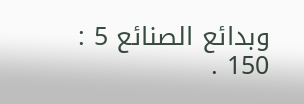وبدائع الصنائع 5 : 150 .